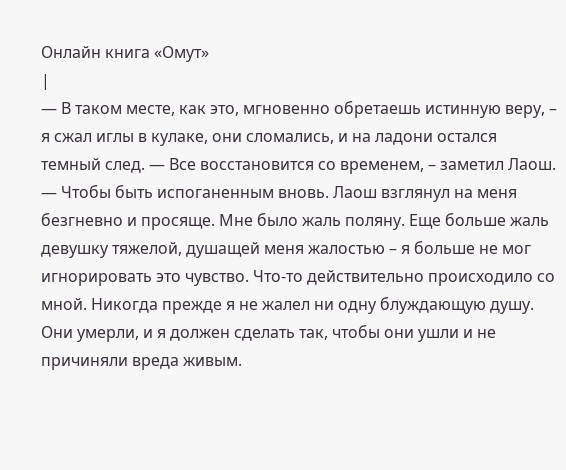Онлайн книга «Омут»
|
— В таком месте, как это, мгновенно обретаешь истинную веру, – я сжал иглы в кулаке, они сломались, и на ладони остался темный след. — Все восстановится со временем, – заметил Лаош. — Чтобы быть испоганенным вновь. Лаош взглянул на меня безгневно и просяще. Мне было жаль поляну. Еще больше жаль девушку тяжелой, душащей меня жалостью – я больше не мог игнорировать это чувство. Что-то действительно происходило со мной. Никогда прежде я не жалел ни одну блуждающую душу. Они умерли, и я должен сделать так, чтобы они ушли и не причиняли вреда живым.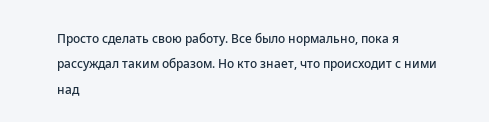Просто сделать свою работу. Все было нормально, пока я рассуждал таким образом. Но кто знает, что происходит с ними над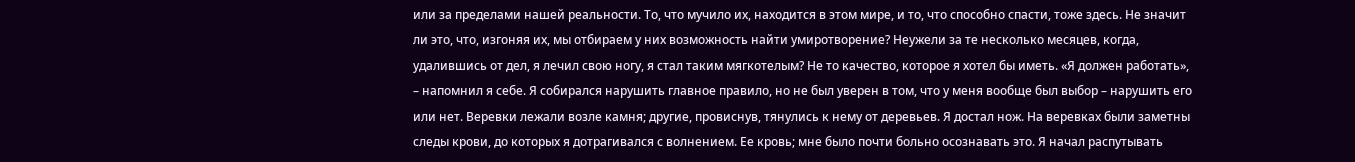или за пределами нашей реальности. То, что мучило их, находится в этом мире, и то, что способно спасти, тоже здесь. Не значит ли это, что, изгоняя их, мы отбираем у них возможность найти умиротворение? Неужели за те несколько месяцев, когда, удалившись от дел, я лечил свою ногу, я стал таким мягкотелым? Не то качество, которое я хотел бы иметь. «Я должен работать», – напомнил я себе. Я собирался нарушить главное правило, но не был уверен в том, что у меня вообще был выбор – нарушить его или нет. Веревки лежали возле камня; другие, провиснув, тянулись к нему от деревьев. Я достал нож. На веревках были заметны следы крови, до которых я дотрагивался с волнением. Ее кровь; мне было почти больно осознавать это. Я начал распутывать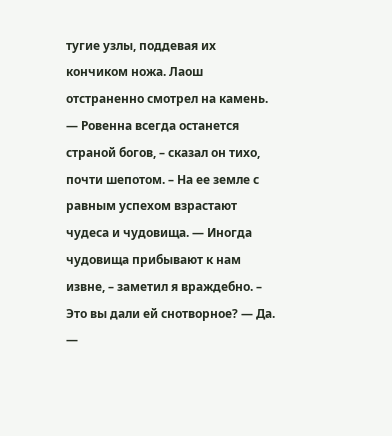тугие узлы, поддевая их кончиком ножа. Лаош отстраненно смотрел на камень. — Ровенна всегда останется страной богов, – сказал он тихо, почти шепотом. – На ее земле с равным успехом взрастают чудеса и чудовища. — Иногда чудовища прибывают к нам извне, – заметил я враждебно. – Это вы дали ей снотворное? — Да. —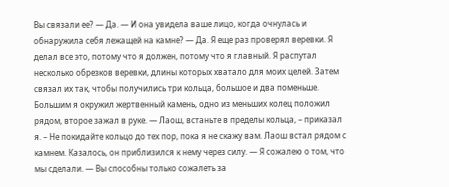Вы связали ее? — Да. — И она увидела ваше лицо, когда очнулась и обнаружила себя лежащей на камне? — Да. Я еще раз проверял веревки. Я делал все это, потому что я должен, потому что я главный. Я распутал несколько обрезков веревки, длины которых хватало для моих целей. Затем связал их так, чтобы получились три кольца, большое и два поменьше. Большим я окружил жертвенный камень, одно из меньших колец положил рядом, второе зажал в руке. — Лаош, встаньте в пределы кольца, – приказал я. – Не покидайте кольцо до тех пор, пока я не скажу вам. Лаош встал рядом с камнем. Казалось, он приблизился к нему через силу. — Я сожалею о том, что мы сделали. — Вы способны только сожалеть за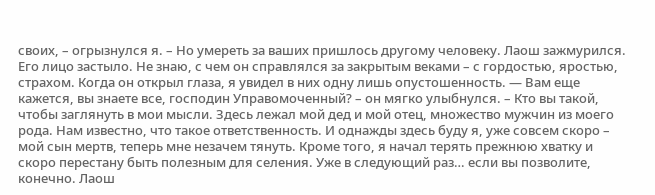своих, – огрызнулся я. – Но умереть за ваших пришлось другому человеку. Лаош зажмурился. Его лицо застыло. Не знаю, с чем он справлялся за закрытым веками – с гордостью, яростью, страхом. Когда он открыл глаза, я увидел в них одну лишь опустошенность. — Вам еще кажется, вы знаете все, господин Управомоченный? – он мягко улыбнулся. – Кто вы такой, чтобы заглянуть в мои мысли. Здесь лежал мой дед и мой отец, множество мужчин из моего рода. Нам известно, что такое ответственность. И однажды здесь буду я, уже совсем скоро – мой сын мертв, теперь мне незачем тянуть. Кроме того, я начал терять прежнюю хватку и скоро перестану быть полезным для селения. Уже в следующий раз… если вы позволите, конечно. Лаош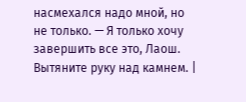насмехался надо мной, но не только. — Я только хочу завершить все это, Лаош. Вытяните руку над камнем. |